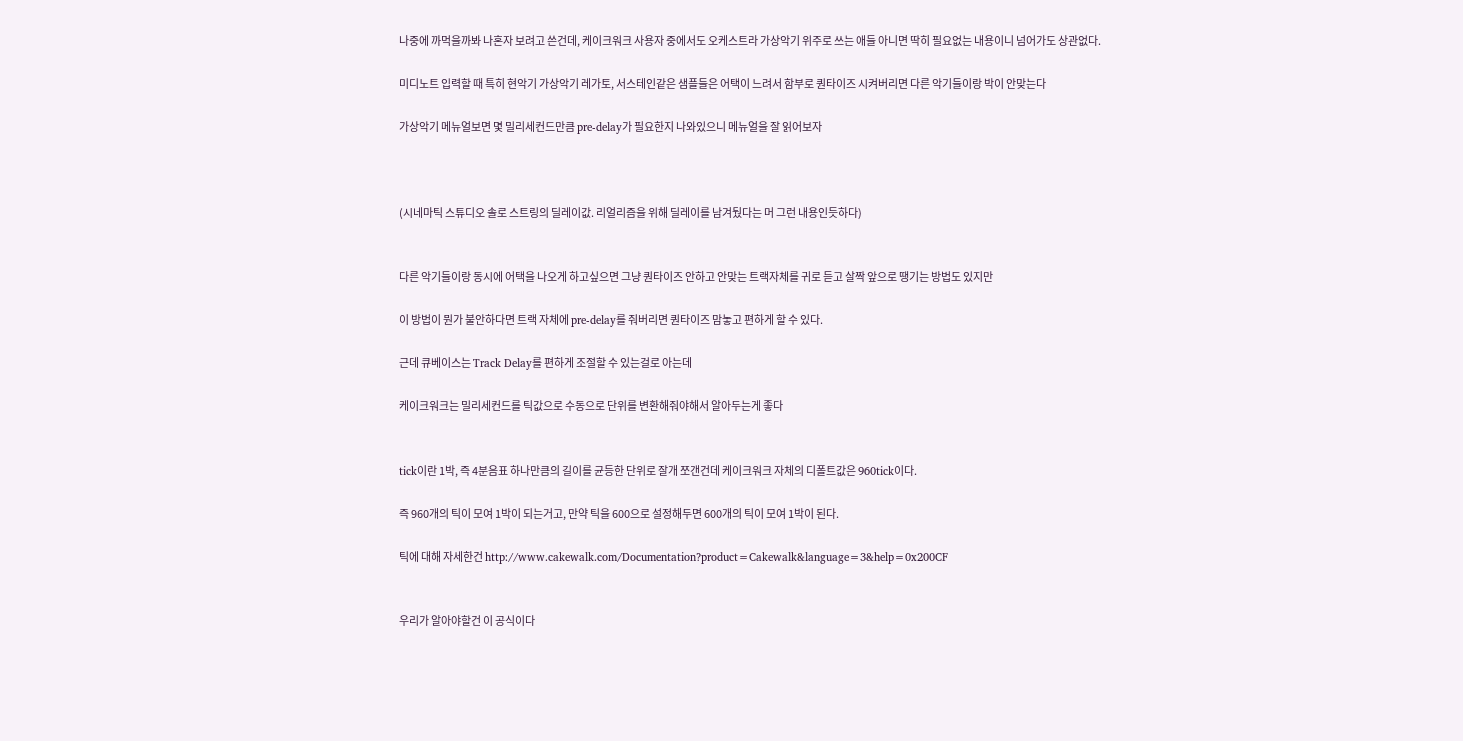나중에 까먹을까봐 나혼자 보려고 쓴건데, 케이크워크 사용자 중에서도 오케스트라 가상악기 위주로 쓰는 애들 아니면 딱히 필요없는 내용이니 넘어가도 상관없다.

미디노트 입력할 때 특히 현악기 가상악기 레가토, 서스테인같은 샘플들은 어택이 느려서 함부로 퀀타이즈 시켜버리면 다른 악기들이랑 박이 안맞는다

가상악기 메뉴얼보면 몇 밀리세컨드만큼 pre-delay가 필요한지 나와있으니 메뉴얼을 잘 읽어보자



(시네마틱 스튜디오 솔로 스트링의 딜레이값. 리얼리즘을 위해 딜레이를 남겨뒀다는 머 그런 내용인듯하다)


다른 악기들이랑 동시에 어택을 나오게 하고싶으면 그냥 퀀타이즈 안하고 안맞는 트랙자체를 귀로 듣고 살짝 앞으로 땡기는 방법도 있지만

이 방법이 뭔가 불안하다면 트랙 자체에 pre-delay를 줘버리면 퀀타이즈 맘놓고 편하게 할 수 있다.

근데 큐베이스는 Track Delay를 편하게 조절할 수 있는걸로 아는데

케이크워크는 밀리세컨드를 틱값으로 수동으로 단위를 변환해줘야해서 알아두는게 좋다


tick이란 1박, 즉 4분음표 하나만큼의 길이를 균등한 단위로 잘개 쪼갠건데 케이크워크 자체의 디폴트값은 960tick이다.

즉 960개의 틱이 모여 1박이 되는거고, 만약 틱을 600으로 설정해두면 600개의 틱이 모여 1박이 된다.

틱에 대해 자세한건 http://www.cakewalk.com/Documentation?product=Cakewalk&language=3&help=0x200CF


우리가 알아야할건 이 공식이다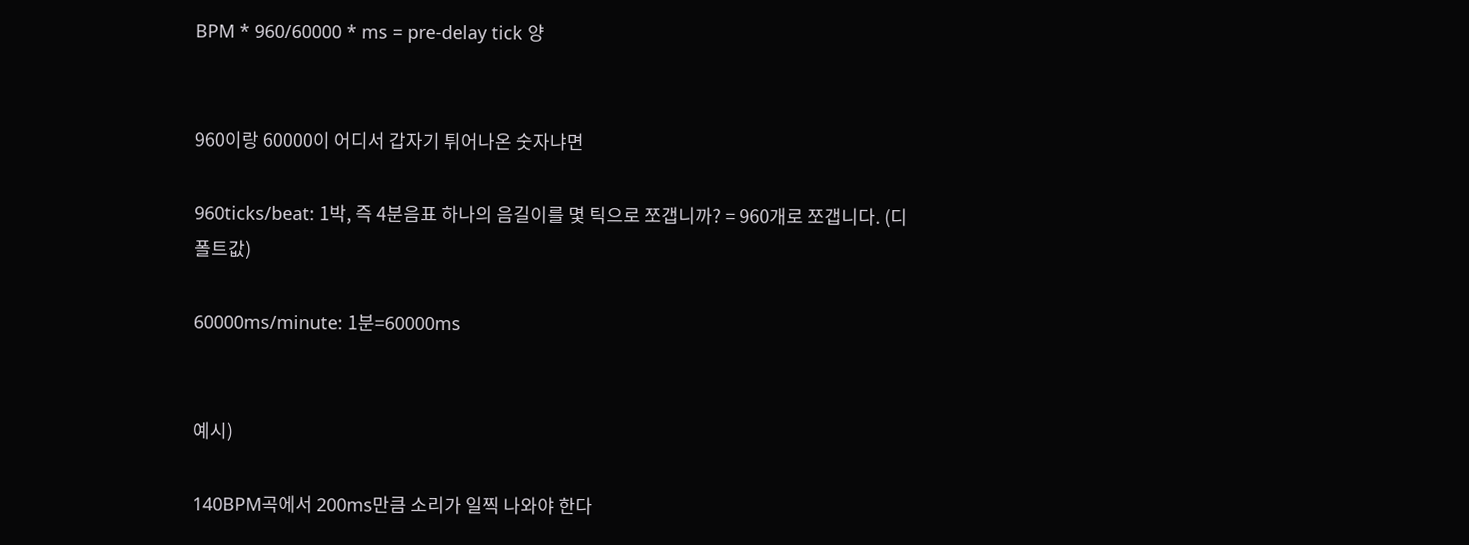BPM * 960/60000 * ms = pre-delay tick 양


960이랑 60000이 어디서 갑자기 튀어나온 숫자냐면

960ticks/beat: 1박, 즉 4분음표 하나의 음길이를 몇 틱으로 쪼갭니까? = 960개로 쪼갭니다. (디폴트값)

60000ms/minute: 1분=60000ms


예시)

140BPM곡에서 200ms만큼 소리가 일찍 나와야 한다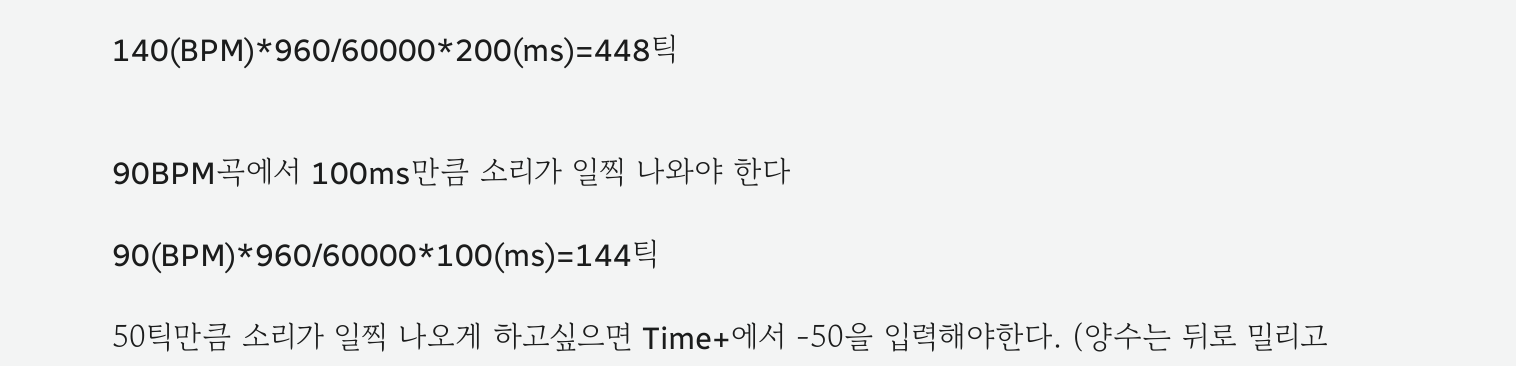140(BPM)*960/60000*200(ms)=448틱


90BPM곡에서 100ms만큼 소리가 일찍 나와야 한다

90(BPM)*960/60000*100(ms)=144틱

50틱만큼 소리가 일찍 나오게 하고싶으면 Time+에서 -50을 입력해야한다. (양수는 뒤로 밀리고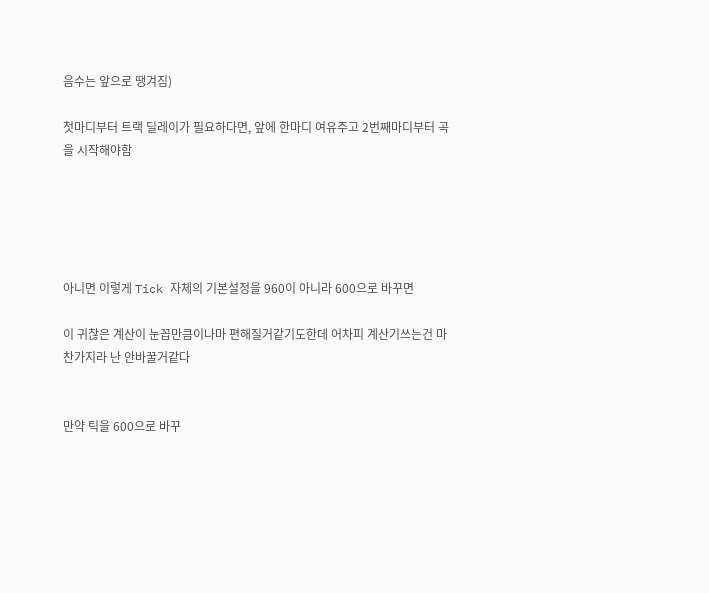음수는 앞으로 땡겨짐)

첫마디부터 트랙 딜레이가 필요하다면, 앞에 한마디 여유주고 2번째마디부터 곡을 시작해야함





아니면 이렇게 Tick 자체의 기본설정을 960이 아니라 600으로 바꾸면

이 귀찮은 계산이 눈꼽만큼이나마 편해질거같기도한데 어차피 계산기쓰는건 마찬가지라 난 안바꿀거같다


만약 틱을 600으로 바꾸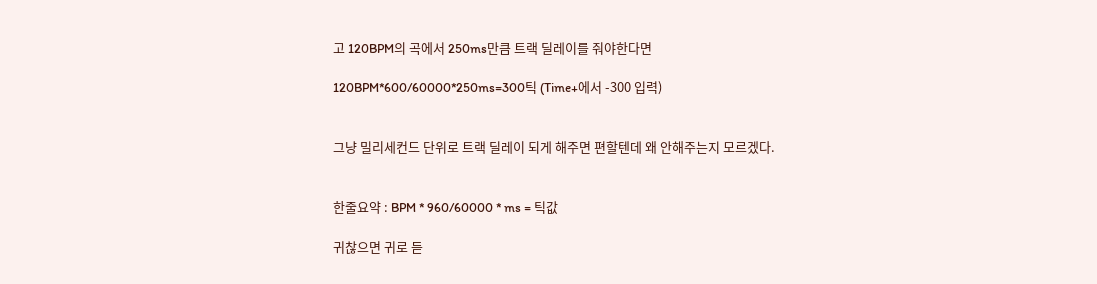고 120BPM의 곡에서 250ms만큼 트랙 딜레이를 줘야한다면

120BPM*600/60000*250ms=300틱 (Time+에서 -300 입력)


그냥 밀리세컨드 단위로 트랙 딜레이 되게 해주면 편할텐데 왜 안해주는지 모르겠다.


한줄요약 : BPM * 960/60000 * ms = 틱값

귀찮으면 귀로 듣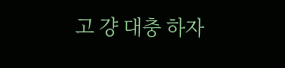고 걍 대충 하자